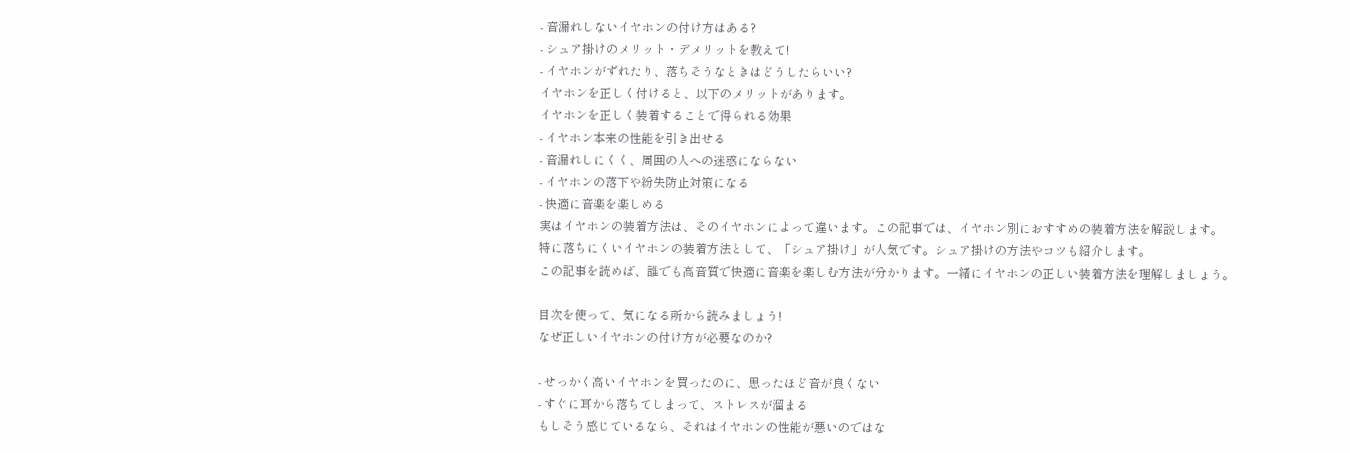- 音漏れしないイヤホンの付け方はある?
- シュア掛けのメリット・デメリットを教えて!
- イヤホンがずれたり、落ちそうなときはどうしたらいい?
イヤホンを正しく付けると、以下のメリットがあります。
イヤホンを正しく装着することで得られる効果
- イヤホン本来の性能を引き出せる
- 音漏れしにくく、周囲の人への迷惑にならない
- イヤホンの落下や紛失防止対策になる
- 快適に音楽を楽しめる
実はイヤホンの装着方法は、そのイヤホンによって違います。この記事では、イヤホン別におすすめの装着方法を解説します。
特に落ちにくいイヤホンの装着方法として、「シュア掛け」が人気です。シュア掛けの方法やコツも紹介します。
この記事を読めば、誰でも高音質で快適に音楽を楽しむ方法が分かります。一緒にイヤホンの正しい装着方法を理解しましょう。

目次を使って、気になる所から読みましょう!
なぜ正しいイヤホンの付け方が必要なのか?

- せっかく高いイヤホンを買ったのに、思ったほど音が良くない
- すぐに耳から落ちてしまって、ストレスが溜まる
もしそう感じているなら、それはイヤホンの性能が悪いのではな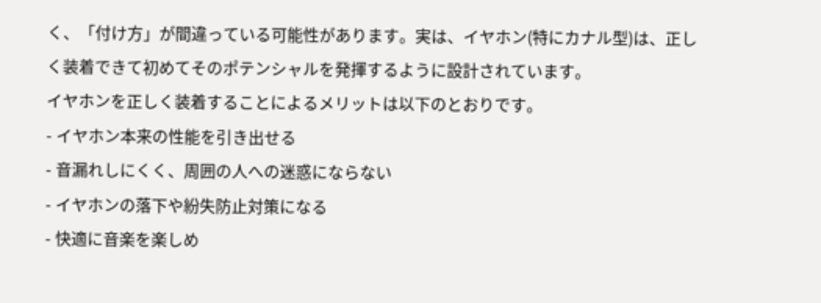く、「付け方」が間違っている可能性があります。実は、イヤホン(特にカナル型)は、正しく装着できて初めてそのポテンシャルを発揮するように設計されています。
イヤホンを正しく装着することによるメリットは以下のとおりです。
- イヤホン本来の性能を引き出せる
- 音漏れしにくく、周囲の人への迷惑にならない
- イヤホンの落下や紛失防止対策になる
- 快適に音楽を楽しめ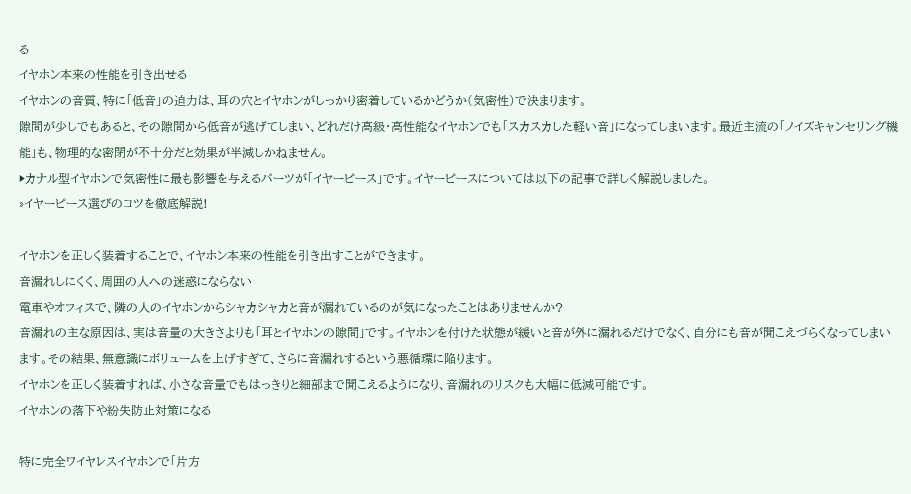る
イヤホン本来の性能を引き出せる
イヤホンの音質、特に「低音」の迫力は、耳の穴とイヤホンがしっかり密着しているかどうか(気密性)で決まります。
隙間が少しでもあると、その隙間から低音が逃げてしまい、どれだけ高級・高性能なイヤホンでも「スカスカした軽い音」になってしまいます。最近主流の「ノイズキャンセリング機能」も、物理的な密閉が不十分だと効果が半減しかねません。
▶カナル型イヤホンで気密性に最も影響を与えるパーツが「イヤーピース」です。イヤーピースについては以下の記事で詳しく解説しました。
»イヤーピース選びのコツを徹底解説!

イヤホンを正しく装着することで、イヤホン本来の性能を引き出すことができます。
音漏れしにくく、周囲の人への迷惑にならない
電車やオフィスで、隣の人のイヤホンからシャカシャカと音が漏れているのが気になったことはありませんか?
音漏れの主な原因は、実は音量の大きさよりも「耳とイヤホンの隙間」です。イヤホンを付けた状態が緩いと音が外に漏れるだけでなく、自分にも音が聞こえづらくなってしまいます。その結果、無意識にボリュームを上げすぎて、さらに音漏れするという悪循環に陥ります。
イヤホンを正しく装着すれば、小さな音量でもはっきりと細部まで聞こえるようになり、音漏れのリスクも大幅に低減可能です。
イヤホンの落下や紛失防止対策になる

特に完全ワイヤレスイヤホンで「片方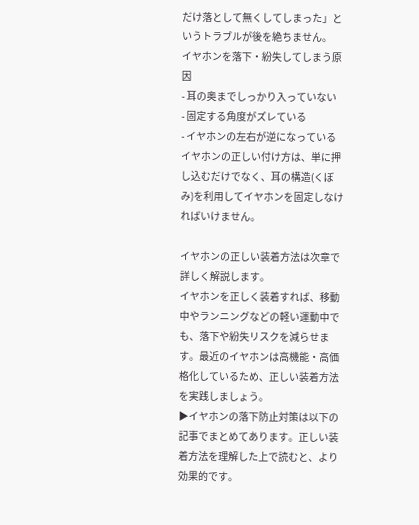だけ落として無くしてしまった」というトラブルが後を絶ちません。
イヤホンを落下・紛失してしまう原因
- 耳の奥までしっかり入っていない
- 固定する角度がズレている
- イヤホンの左右が逆になっている
イヤホンの正しい付け方は、単に押し込むだけでなく、耳の構造(くぼみ)を利用してイヤホンを固定しなければいけません。

イヤホンの正しい装着方法は次章で詳しく解説します。
イヤホンを正しく装着すれば、移動中やランニングなどの軽い運動中でも、落下や紛失リスクを減らせます。最近のイヤホンは高機能・高価格化しているため、正しい装着方法を実践しましょう。
▶イヤホンの落下防止対策は以下の記事でまとめてあります。正しい装着方法を理解した上で読むと、より効果的です。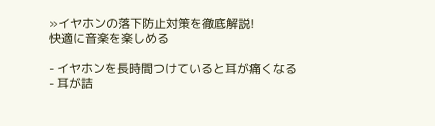»イヤホンの落下防止対策を徹底解説!
快適に音楽を楽しめる

- イヤホンを長時間つけていると耳が痛くなる
- 耳が詰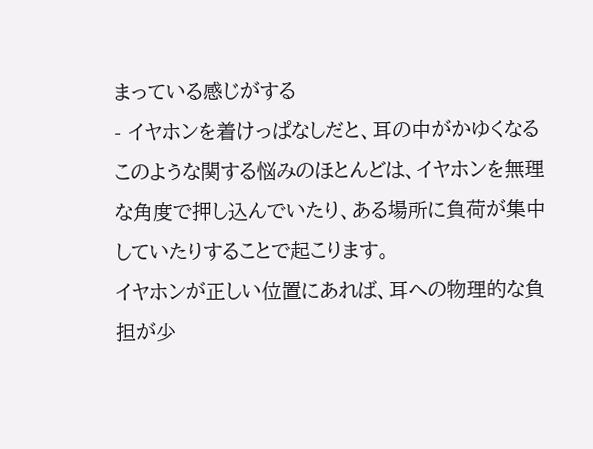まっている感じがする
- イヤホンを着けっぱなしだと、耳の中がかゆくなる
このような関する悩みのほとんどは、イヤホンを無理な角度で押し込んでいたり、ある場所に負荷が集中していたりすることで起こります。
イヤホンが正しい位置にあれば、耳への物理的な負担が少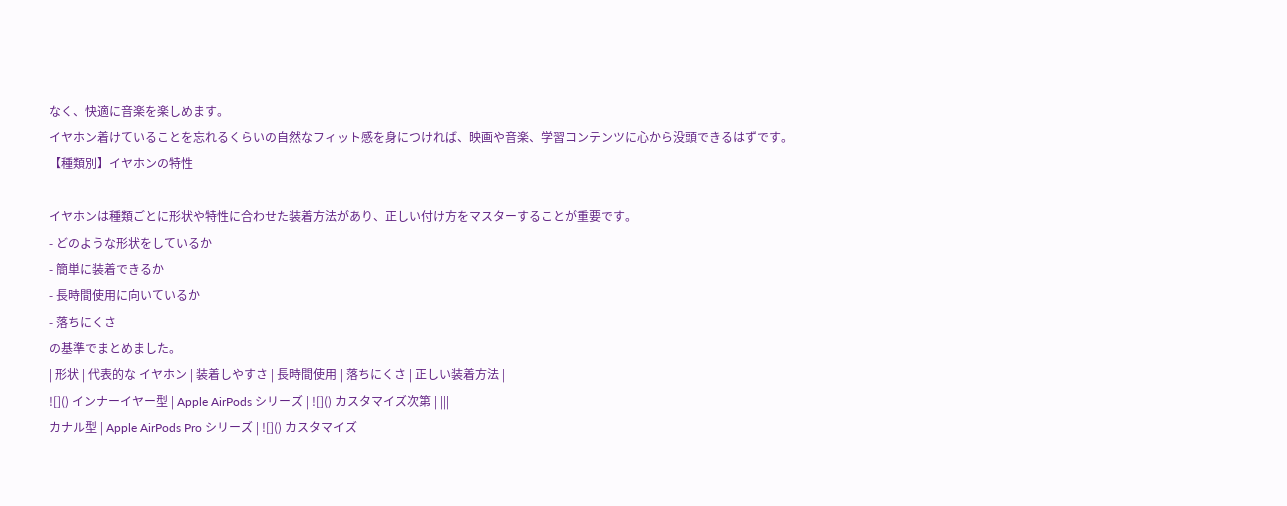なく、快適に音楽を楽しめます。
イヤホン着けていることを忘れるくらいの自然なフィット感を身につければ、映画や音楽、学習コンテンツに心から没頭できるはずです。
【種類別】イヤホンの特性

イヤホンは種類ごとに形状や特性に合わせた装着方法があり、正しい付け方をマスターすることが重要です。
- どのような形状をしているか
- 簡単に装着できるか
- 長時間使用に向いているか
- 落ちにくさ
の基準でまとめました。
| 形状 | 代表的な イヤホン | 装着しやすさ | 長時間使用 | 落ちにくさ | 正しい装着方法 |
![]() インナーイヤー型 | Apple AirPods シリーズ | ![]() カスタマイズ次第 | |||
カナル型 | Apple AirPods Pro シリーズ | ![]() カスタマイズ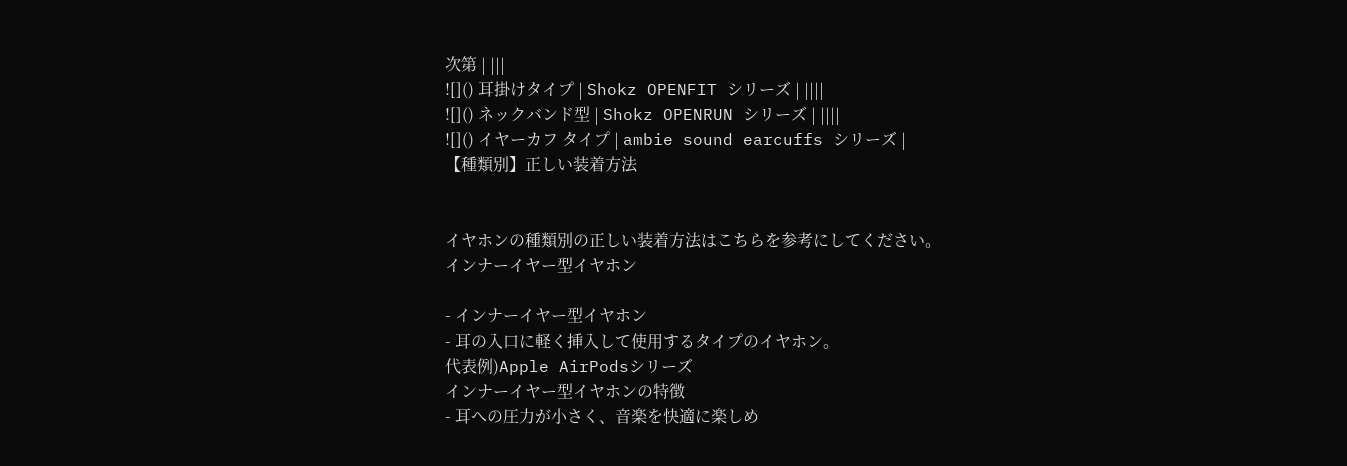次第 | |||
![]() 耳掛けタイプ | Shokz OPENFIT シリーズ | ||||
![]() ネックバンド型 | Shokz OPENRUN シリーズ | ||||
![]() イヤーカフ タイプ | ambie sound earcuffs シリーズ |
【種類別】正しい装着方法


イヤホンの種類別の正しい装着方法はこちらを参考にしてください。
インナーイヤー型イヤホン

- インナーイヤー型イヤホン
- 耳の入口に軽く挿入して使用するタイプのイヤホン。
代表例)Apple AirPodsシリーズ
インナーイヤー型イヤホンの特徴
- 耳への圧力が小さく、音楽を快適に楽しめ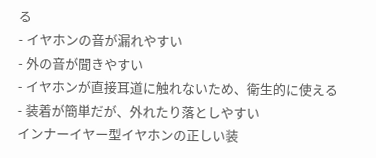る
- イヤホンの音が漏れやすい
- 外の音が聞きやすい
- イヤホンが直接耳道に触れないため、衛生的に使える
- 装着が簡単だが、外れたり落としやすい
インナーイヤー型イヤホンの正しい装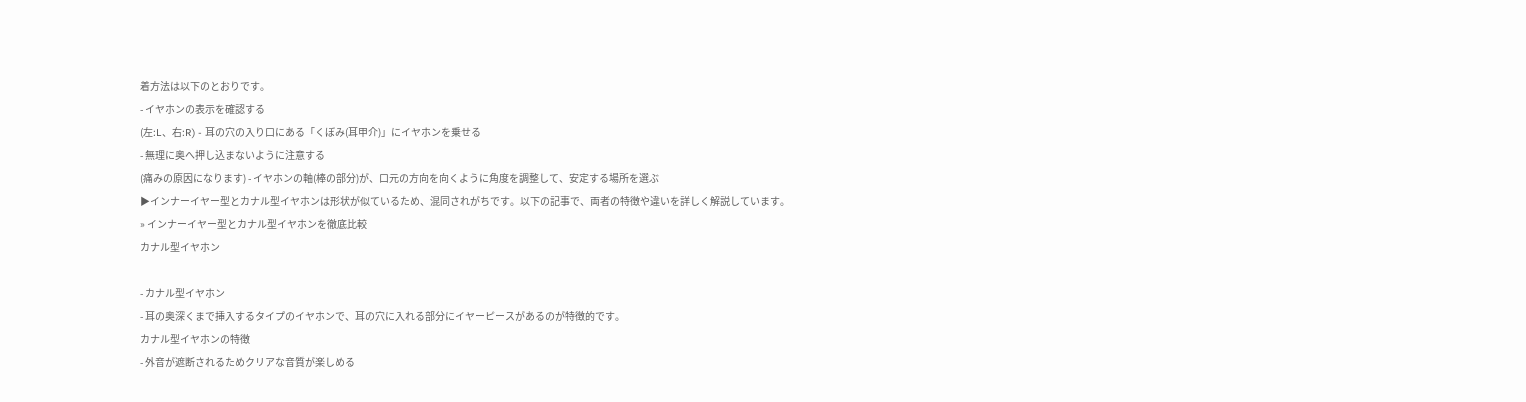着方法は以下のとおりです。
- イヤホンの表示を確認する
(左:L、右:R) - 耳の穴の入り口にある「くぼみ(耳甲介)」にイヤホンを乗せる
- 無理に奥へ押し込まないように注意する
(痛みの原因になります) - イヤホンの軸(棒の部分)が、口元の方向を向くように角度を調整して、安定する場所を選ぶ
▶インナーイヤー型とカナル型イヤホンは形状が似ているため、混同されがちです。以下の記事で、両者の特徴や違いを詳しく解説しています。
» インナーイヤー型とカナル型イヤホンを徹底比較
カナル型イヤホン

- カナル型イヤホン
- 耳の奥深くまで挿入するタイプのイヤホンで、耳の穴に入れる部分にイヤーピースがあるのが特徴的です。
カナル型イヤホンの特徴
- 外音が遮断されるためクリアな音質が楽しめる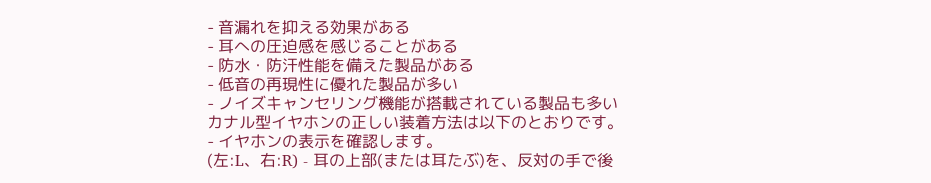- 音漏れを抑える効果がある
- 耳への圧迫感を感じることがある
- 防水・防汗性能を備えた製品がある
- 低音の再現性に優れた製品が多い
- ノイズキャンセリング機能が搭載されている製品も多い
カナル型イヤホンの正しい装着方法は以下のとおりです。
- イヤホンの表示を確認します。
(左:L、右:R) - 耳の上部(または耳たぶ)を、反対の手で後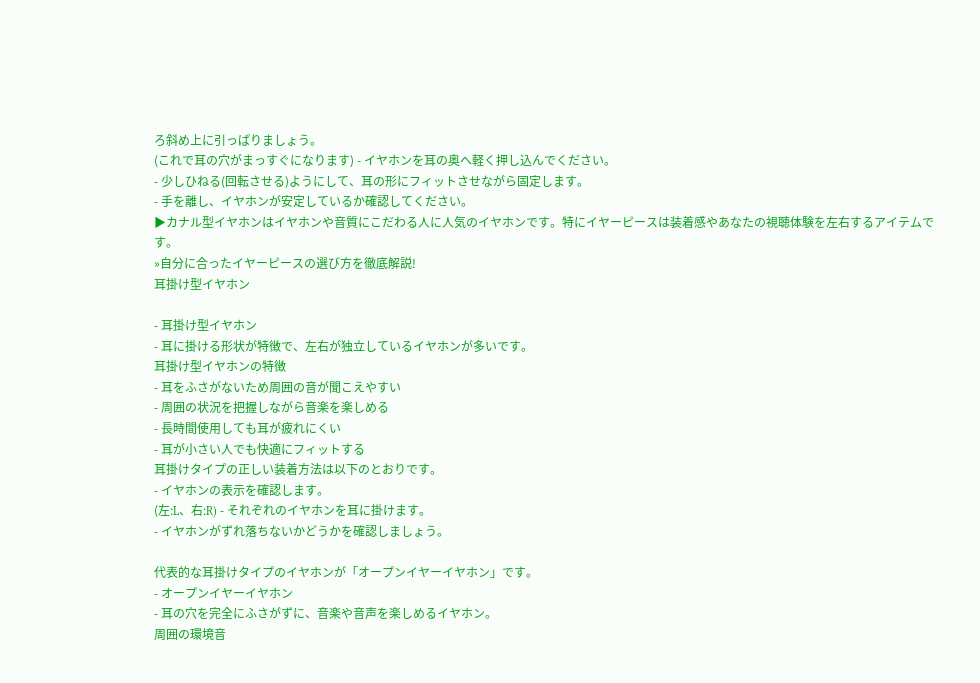ろ斜め上に引っぱりましょう。
(これで耳の穴がまっすぐになります) - イヤホンを耳の奥へ軽く押し込んでください。
- 少しひねる(回転させる)ようにして、耳の形にフィットさせながら固定します。
- 手を離し、イヤホンが安定しているか確認してください。
▶カナル型イヤホンはイヤホンや音質にこだわる人に人気のイヤホンです。特にイヤーピースは装着感やあなたの視聴体験を左右するアイテムです。
»自分に合ったイヤーピースの選び方を徹底解説!
耳掛け型イヤホン

- 耳掛け型イヤホン
- 耳に掛ける形状が特徴で、左右が独立しているイヤホンが多いです。
耳掛け型イヤホンの特徴
- 耳をふさがないため周囲の音が聞こえやすい
- 周囲の状況を把握しながら音楽を楽しめる
- 長時間使用しても耳が疲れにくい
- 耳が小さい人でも快適にフィットする
耳掛けタイプの正しい装着方法は以下のとおりです。
- イヤホンの表示を確認します。
(左:L、右:R) - それぞれのイヤホンを耳に掛けます。
- イヤホンがずれ落ちないかどうかを確認しましょう。

代表的な耳掛けタイプのイヤホンが「オープンイヤーイヤホン」です。
- オープンイヤーイヤホン
- 耳の穴を完全にふさがずに、音楽や音声を楽しめるイヤホン。
周囲の環境音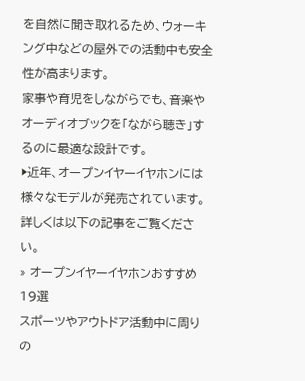を自然に聞き取れるため、ウォーキング中などの屋外での活動中も安全性が高まります。
家事や育児をしながらでも、音楽やオーディオブックを「ながら聴き」するのに最適な設計です。
▶近年、オープンイヤーイヤホンには様々なモデルが発売されています。詳しくは以下の記事をご覧ください。
» オープンイヤーイヤホンおすすめ19選
スポーツやアウトドア活動中に周りの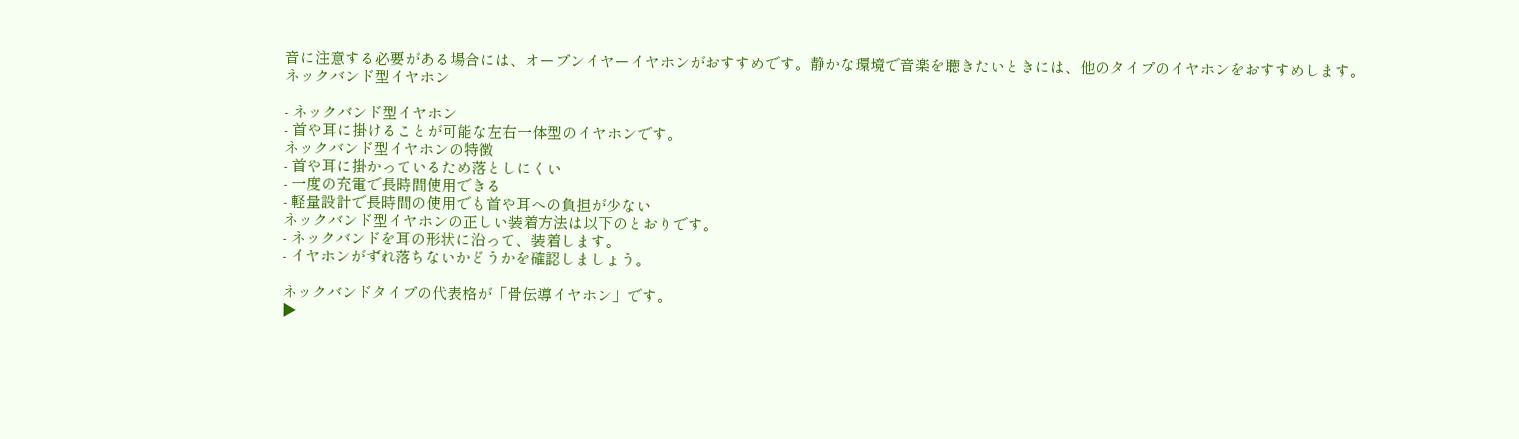音に注意する必要がある場合には、オープンイヤーイヤホンがおすすめです。静かな環境で音楽を聴きたいときには、他のタイプのイヤホンをおすすめします。
ネックバンド型イヤホン

- ネックバンド型イヤホン
- 首や耳に掛けることが可能な左右一体型のイヤホンです。
ネックバンド型イヤホンの特徴
- 首や耳に掛かっているため落としにくい
- 一度の充電で長時間使用できる
- 軽量設計で長時間の使用でも首や耳への負担が少ない
ネックバンド型イヤホンの正しい装着方法は以下のとおりです。
- ネックバンドを耳の形状に沿って、装着します。
- イヤホンがずれ落ちないかどうかを確認しましょう。

ネックバンドタイプの代表格が「骨伝導イヤホン」です。
▶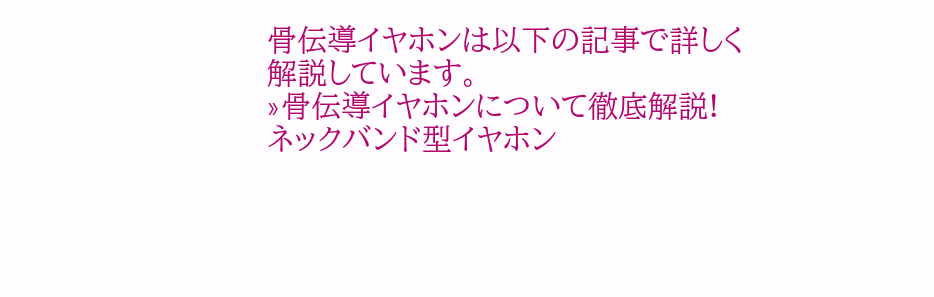骨伝導イヤホンは以下の記事で詳しく解説しています。
»骨伝導イヤホンについて徹底解説!
ネックバンド型イヤホン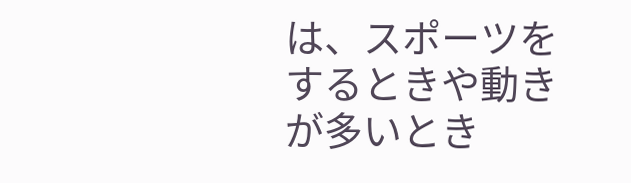は、スポーツをするときや動きが多いとき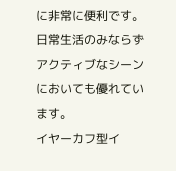に非常に便利です。日常生活のみならずアクティブなシーンにおいても優れています。
イヤーカフ型イ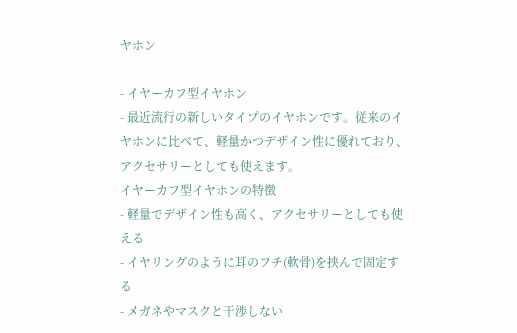ヤホン

- イヤーカフ型イヤホン
- 最近流行の新しいタイプのイヤホンです。従来のイヤホンに比べて、軽量かつデザイン性に優れており、アクセサリーとしても使えます。
イヤーカフ型イヤホンの特徴
- 軽量でデザイン性も高く、アクセサリーとしても使える
- イヤリングのように耳のフチ(軟骨)を挟んで固定する
- メガネやマスクと干渉しない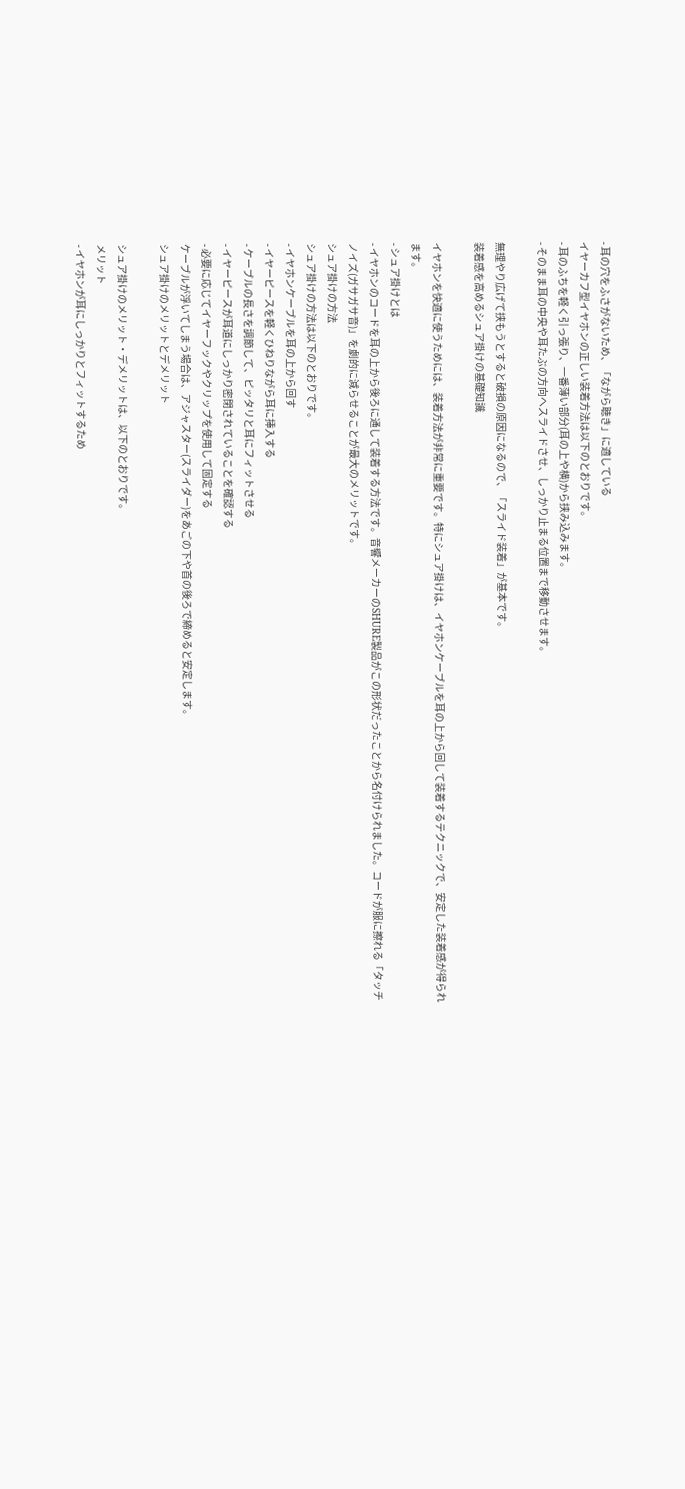- 耳の穴をふさがないため、「ながら聴き」に適している
イヤーカフ型イヤホンの正しい装着方法は以下のとおりです。
- 耳のふちを軽く引っ張り、一番薄い部分(耳の上や横)から挟み込みます。
- そのまま耳の中央や耳たぶの方向へスライドさせ、しっかり止まる位置まで移動させます。

無理やり広げて挟もうとすると破損の原因になるので、「スライド装着」が基本です。
装着感を高めるシュア掛けの基礎知識

イヤホンを快適に使うためには、装着方法が非常に重要です。特にシュア掛けは、イヤホンケーブルを耳の上から回して装着するテクニックで、安定した装着感が得られます。
- シュア掛けとは
- イヤホンのコードを耳の上から後ろに通して装着する方法です。音響メーカーのSHURE製品がこの形状だったことから名付けられました。コードが服に擦れる「タッチノイズ(ガサガサ音)」を劇的に減らせることが最大のメリットです。
シュア掛けの方法
シュア掛けの方法は以下のとおりです。
- イヤホンケーブルを耳の上から回す
- イヤーピースを軽くひねりながら耳に挿入する
- ケーブルの長さを調節して、ピッタリと耳にフィットさせる
- イヤーピースが耳道にしっかり密閉されていることを確認する
- 必要に応じてイヤーフックやクリップを使用して固定する
ケーブルが浮いてしまう場合は、アジャスター(スライダー)をあごの下や首の後ろで締めると安定します。
シュア掛けのメリットとデメリット

シュア掛けのメリット・デメリットは、以下のとおりです。
メリット
- イヤホンが耳にしっかりとフィットするため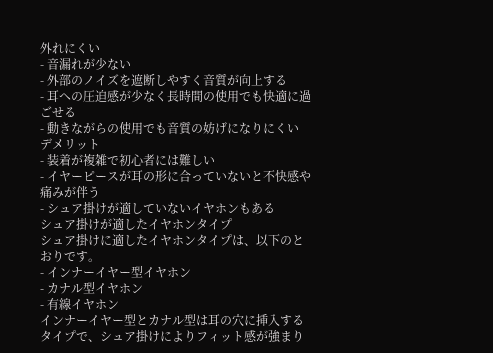外れにくい
- 音漏れが少ない
- 外部のノイズを遮断しやすく音質が向上する
- 耳への圧迫感が少なく長時間の使用でも快適に過ごせる
- 動きながらの使用でも音質の妨げになりにくい
デメリット
- 装着が複雑で初心者には難しい
- イヤーピースが耳の形に合っていないと不快感や痛みが伴う
- シュア掛けが適していないイヤホンもある
シュア掛けが適したイヤホンタイプ
シュア掛けに適したイヤホンタイプは、以下のとおりです。
- インナーイヤー型イヤホン
- カナル型イヤホン
- 有線イヤホン
インナーイヤー型とカナル型は耳の穴に挿入するタイプで、シュア掛けによりフィット感が強まり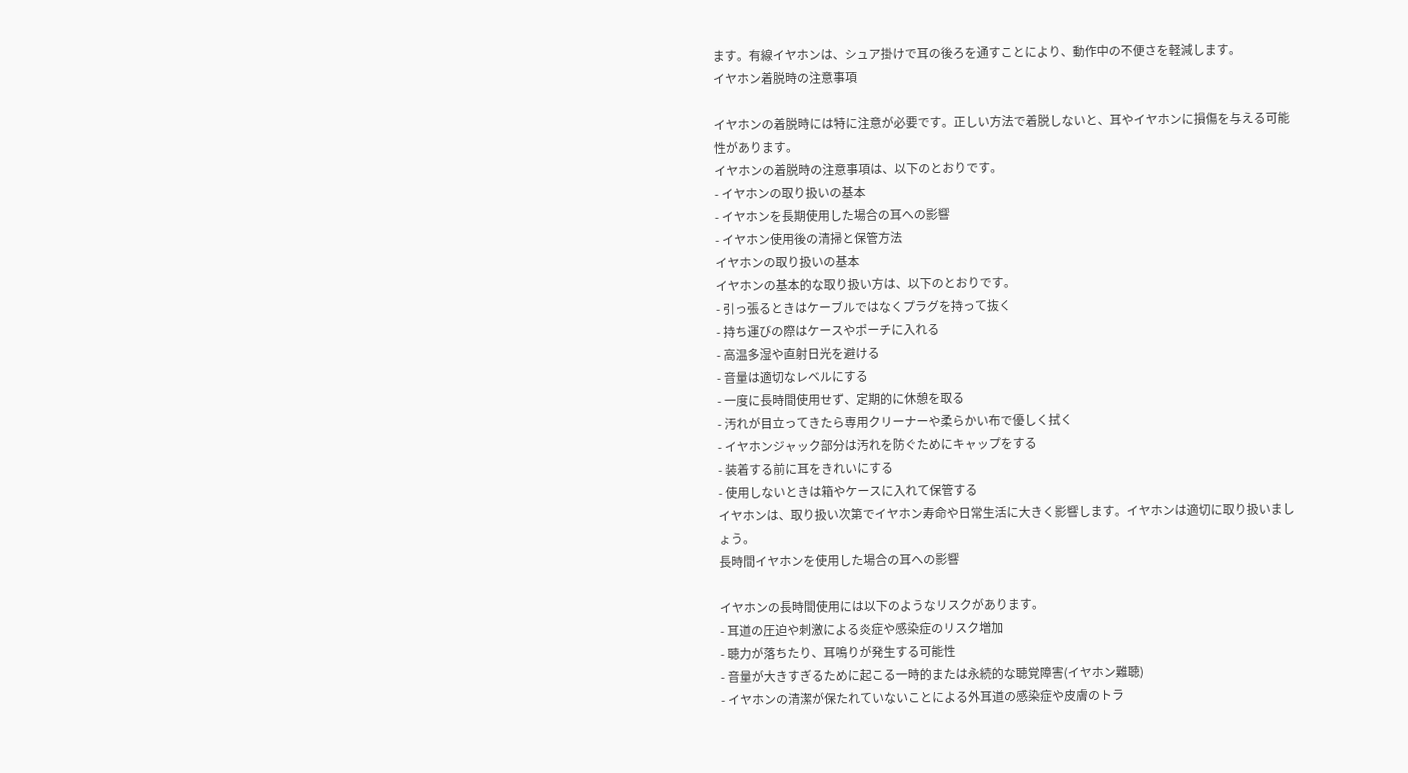ます。有線イヤホンは、シュア掛けで耳の後ろを通すことにより、動作中の不便さを軽減します。
イヤホン着脱時の注意事項

イヤホンの着脱時には特に注意が必要です。正しい方法で着脱しないと、耳やイヤホンに損傷を与える可能性があります。
イヤホンの着脱時の注意事項は、以下のとおりです。
- イヤホンの取り扱いの基本
- イヤホンを長期使用した場合の耳への影響
- イヤホン使用後の清掃と保管方法
イヤホンの取り扱いの基本
イヤホンの基本的な取り扱い方は、以下のとおりです。
- 引っ張るときはケーブルではなくプラグを持って抜く
- 持ち運びの際はケースやポーチに入れる
- 高温多湿や直射日光を避ける
- 音量は適切なレベルにする
- 一度に長時間使用せず、定期的に休憩を取る
- 汚れが目立ってきたら専用クリーナーや柔らかい布で優しく拭く
- イヤホンジャック部分は汚れを防ぐためにキャップをする
- 装着する前に耳をきれいにする
- 使用しないときは箱やケースに入れて保管する
イヤホンは、取り扱い次第でイヤホン寿命や日常生活に大きく影響します。イヤホンは適切に取り扱いましょう。
長時間イヤホンを使用した場合の耳への影響

イヤホンの長時間使用には以下のようなリスクがあります。
- 耳道の圧迫や刺激による炎症や感染症のリスク増加
- 聴力が落ちたり、耳鳴りが発生する可能性
- 音量が大きすぎるために起こる一時的または永続的な聴覚障害(イヤホン難聴)
- イヤホンの清潔が保たれていないことによる外耳道の感染症や皮膚のトラ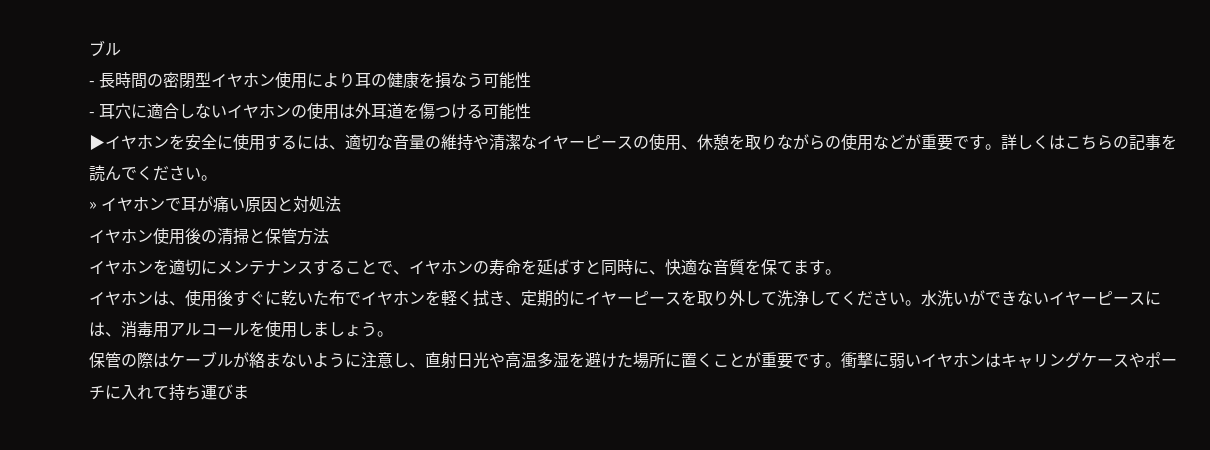ブル
- 長時間の密閉型イヤホン使用により耳の健康を損なう可能性
- 耳穴に適合しないイヤホンの使用は外耳道を傷つける可能性
▶イヤホンを安全に使用するには、適切な音量の維持や清潔なイヤーピースの使用、休憩を取りながらの使用などが重要です。詳しくはこちらの記事を読んでください。
» イヤホンで耳が痛い原因と対処法
イヤホン使用後の清掃と保管方法
イヤホンを適切にメンテナンスすることで、イヤホンの寿命を延ばすと同時に、快適な音質を保てます。
イヤホンは、使用後すぐに乾いた布でイヤホンを軽く拭き、定期的にイヤーピースを取り外して洗浄してください。水洗いができないイヤーピースには、消毒用アルコールを使用しましょう。
保管の際はケーブルが絡まないように注意し、直射日光や高温多湿を避けた場所に置くことが重要です。衝撃に弱いイヤホンはキャリングケースやポーチに入れて持ち運びま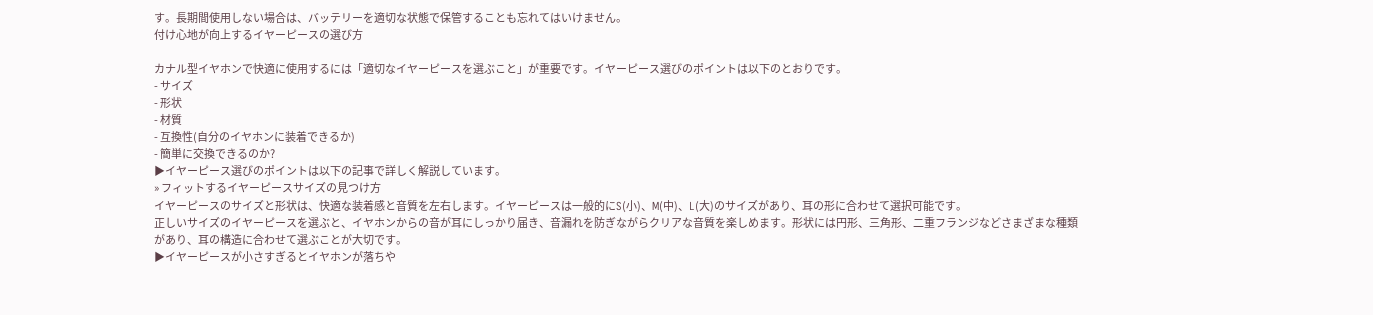す。長期間使用しない場合は、バッテリーを適切な状態で保管することも忘れてはいけません。
付け心地が向上するイヤーピースの選び方

カナル型イヤホンで快適に使用するには「適切なイヤーピースを選ぶこと」が重要です。イヤーピース選びのポイントは以下のとおりです。
- サイズ
- 形状
- 材質
- 互換性(自分のイヤホンに装着できるか)
- 簡単に交換できるのか?
▶イヤーピース選びのポイントは以下の記事で詳しく解説しています。
» フィットするイヤーピースサイズの見つけ方
イヤーピースのサイズと形状は、快適な装着感と音質を左右します。イヤーピースは一般的にS(小)、M(中)、L(大)のサイズがあり、耳の形に合わせて選択可能です。
正しいサイズのイヤーピースを選ぶと、イヤホンからの音が耳にしっかり届き、音漏れを防ぎながらクリアな音質を楽しめます。形状には円形、三角形、二重フランジなどさまざまな種類があり、耳の構造に合わせて選ぶことが大切です。
▶イヤーピースが小さすぎるとイヤホンが落ちや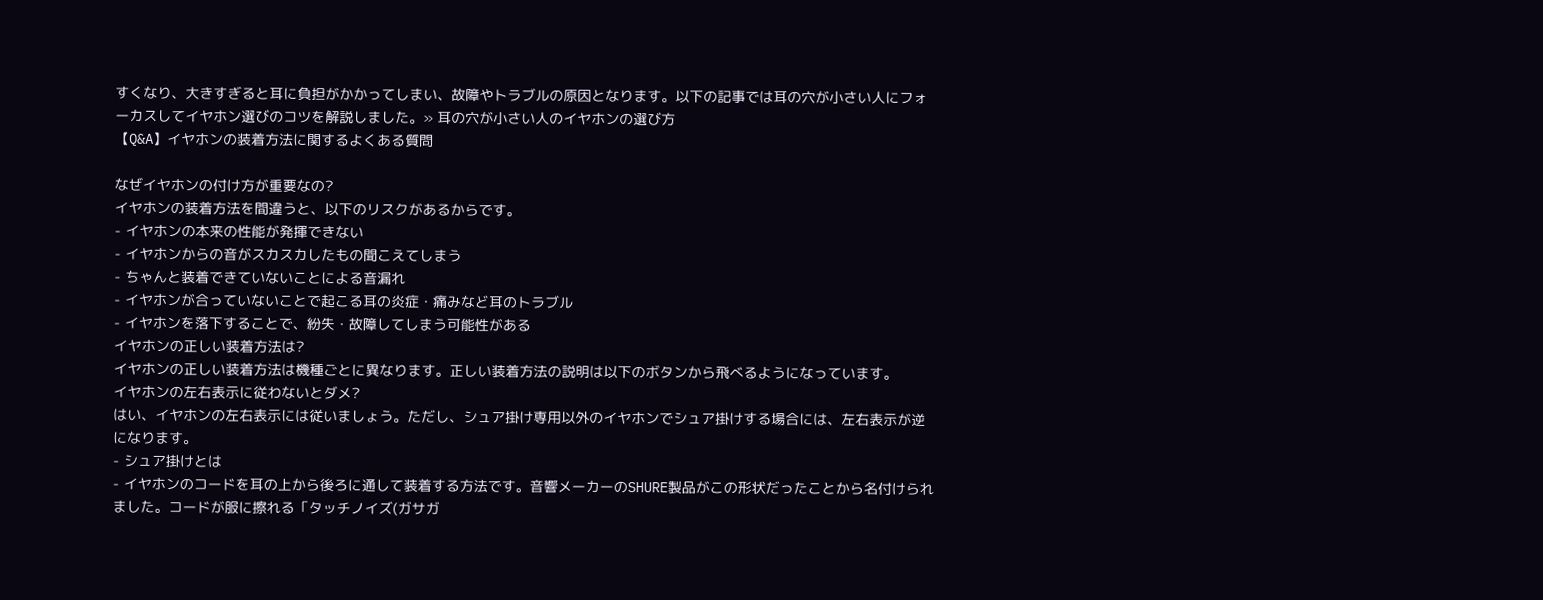すくなり、大きすぎると耳に負担がかかってしまい、故障やトラブルの原因となります。以下の記事では耳の穴が小さい人にフォーカスしてイヤホン選びのコツを解説しました。» 耳の穴が小さい人のイヤホンの選び方
【Q&A】イヤホンの装着方法に関するよくある質問

なぜイヤホンの付け方が重要なの?
イヤホンの装着方法を間違うと、以下のリスクがあるからです。
- イヤホンの本来の性能が発揮できない
- イヤホンからの音がスカスカしたもの聞こえてしまう
- ちゃんと装着できていないことによる音漏れ
- イヤホンが合っていないことで起こる耳の炎症・痛みなど耳のトラブル
- イヤホンを落下することで、紛失・故障してしまう可能性がある
イヤホンの正しい装着方法は?
イヤホンの正しい装着方法は機種ごとに異なります。正しい装着方法の説明は以下のボタンから飛べるようになっています。
イヤホンの左右表示に従わないとダメ?
はい、イヤホンの左右表示には従いましょう。ただし、シュア掛け専用以外のイヤホンでシュア掛けする場合には、左右表示が逆になります。
- シュア掛けとは
- イヤホンのコードを耳の上から後ろに通して装着する方法です。音響メーカーのSHURE製品がこの形状だったことから名付けられました。コードが服に擦れる「タッチノイズ(ガサガ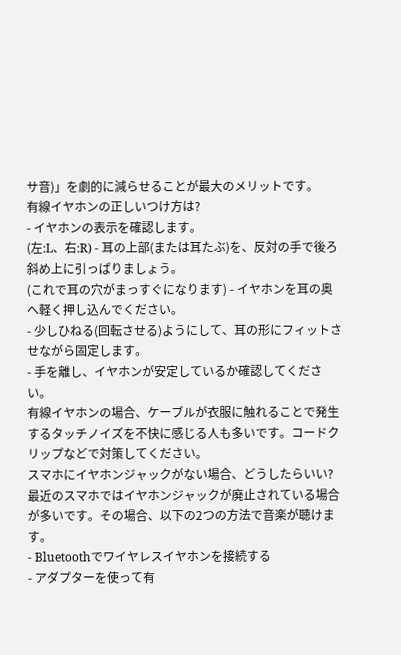サ音)」を劇的に減らせることが最大のメリットです。
有線イヤホンの正しいつけ方は?
- イヤホンの表示を確認します。
(左:L、右:R) - 耳の上部(または耳たぶ)を、反対の手で後ろ斜め上に引っぱりましょう。
(これで耳の穴がまっすぐになります) - イヤホンを耳の奥へ軽く押し込んでください。
- 少しひねる(回転させる)ようにして、耳の形にフィットさせながら固定します。
- 手を離し、イヤホンが安定しているか確認してください。
有線イヤホンの場合、ケーブルが衣服に触れることで発生するタッチノイズを不快に感じる人も多いです。コードクリップなどで対策してください。
スマホにイヤホンジャックがない場合、どうしたらいい?
最近のスマホではイヤホンジャックが廃止されている場合が多いです。その場合、以下の2つの方法で音楽が聴けます。
- Bluetoothでワイヤレスイヤホンを接続する
- アダプターを使って有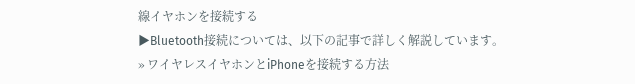線イヤホンを接続する
▶Bluetooth接続については、以下の記事で詳しく解説しています。
» ワイヤレスイヤホンとiPhoneを接続する方法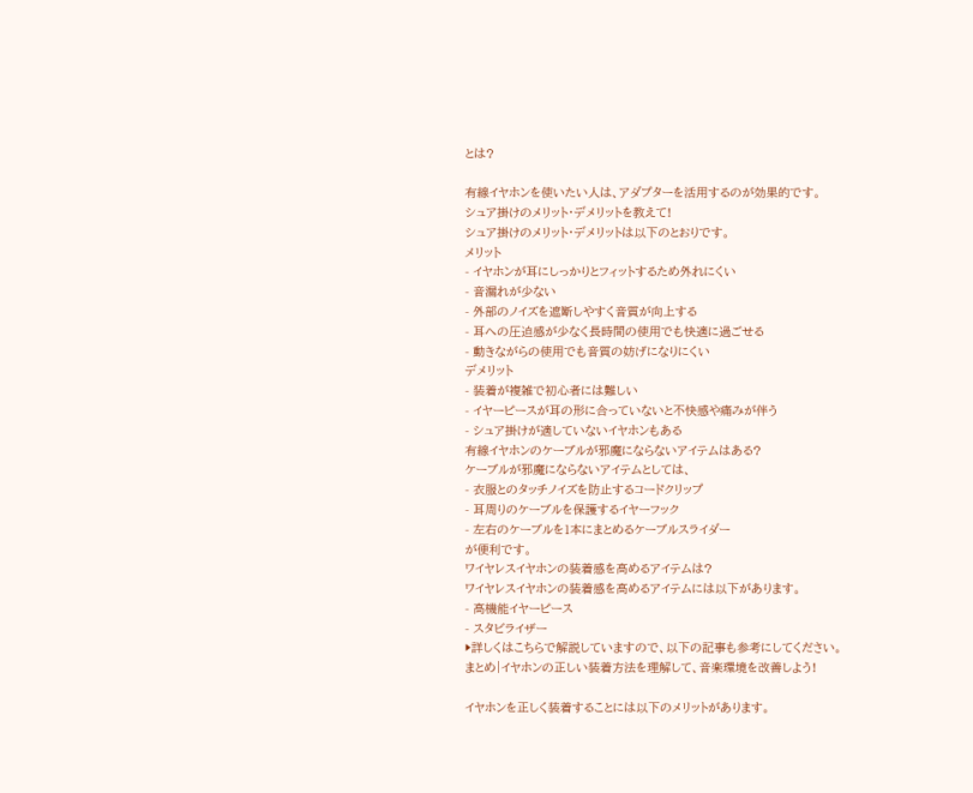とは?

有線イヤホンを使いたい人は、アダプターを活用するのが効果的です。
シュア掛けのメリット・デメリットを教えて!
シュア掛けのメリット・デメリットは以下のとおりです。
メリット
- イヤホンが耳にしっかりとフィットするため外れにくい
- 音漏れが少ない
- 外部のノイズを遮断しやすく音質が向上する
- 耳への圧迫感が少なく長時間の使用でも快適に過ごせる
- 動きながらの使用でも音質の妨げになりにくい
デメリット
- 装着が複雑で初心者には難しい
- イヤーピースが耳の形に合っていないと不快感や痛みが伴う
- シュア掛けが適していないイヤホンもある
有線イヤホンのケーブルが邪魔にならないアイテムはある?
ケーブルが邪魔にならないアイテムとしては、
- 衣服とのタッチノイズを防止するコードクリップ
- 耳周りのケーブルを保護するイヤーフック
- 左右のケーブルを1本にまとめるケーブルスライダー
が便利です。
ワイヤレスイヤホンの装着感を高めるアイテムは?
ワイヤレスイヤホンの装着感を高めるアイテムには以下があります。
- 高機能イヤーピース
- スタビライザー
▶詳しくはこちらで解説していますので、以下の記事も参考にしてください。
まとめ|イヤホンの正しい装着方法を理解して、音楽環境を改善しよう!

イヤホンを正しく装着することには以下のメリットがあります。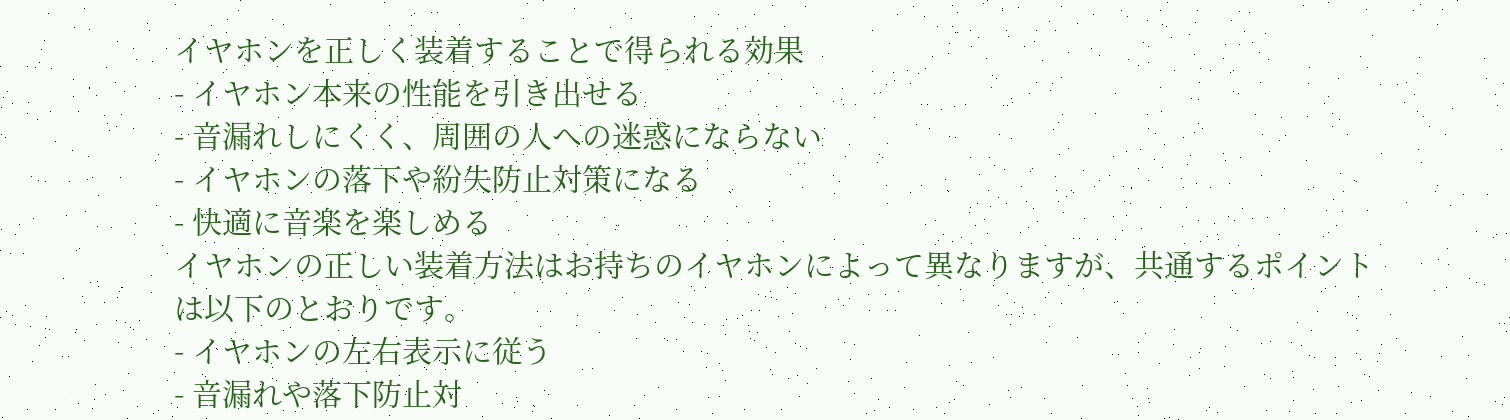イヤホンを正しく装着することで得られる効果
- イヤホン本来の性能を引き出せる
- 音漏れしにくく、周囲の人への迷惑にならない
- イヤホンの落下や紛失防止対策になる
- 快適に音楽を楽しめる
イヤホンの正しい装着方法はお持ちのイヤホンによって異なりますが、共通するポイントは以下のとおりです。
- イヤホンの左右表示に従う
- 音漏れや落下防止対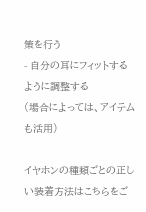策を行う
- 自分の耳にフィットするように調整する
(場合によっては、アイテムも活用)

イヤホンの種類ごとの正しい装着方法はこちらをご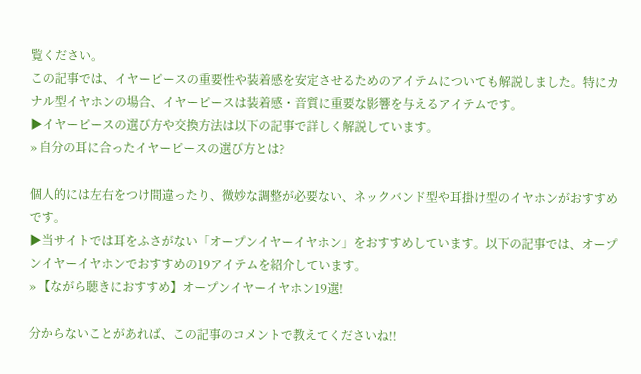覧ください。
この記事では、イヤーピースの重要性や装着感を安定させるためのアイテムについても解説しました。特にカナル型イヤホンの場合、イヤーピースは装着感・音質に重要な影響を与えるアイテムです。
▶イヤーピースの選び方や交換方法は以下の記事で詳しく解説しています。
» 自分の耳に合ったイヤーピースの選び方とは?

個人的には左右をつけ間違ったり、微妙な調整が必要ない、ネックバンド型や耳掛け型のイヤホンがおすすめです。
▶当サイトでは耳をふさがない「オープンイヤーイヤホン」をおすすめしています。以下の記事では、オープンイヤーイヤホンでおすすめの19アイテムを紹介しています。
» 【ながら聴きにおすすめ】オープンイヤーイヤホン19選!

分からないことがあれば、この記事のコメントで教えてくださいね!!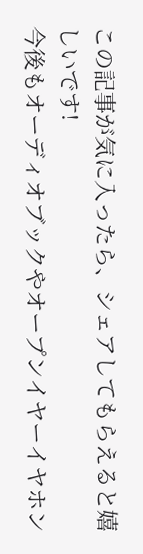この記事が気に入ったら、シェアしてもらえると嬉しいです!
今後もオーディオブックやオープンイヤーイヤホン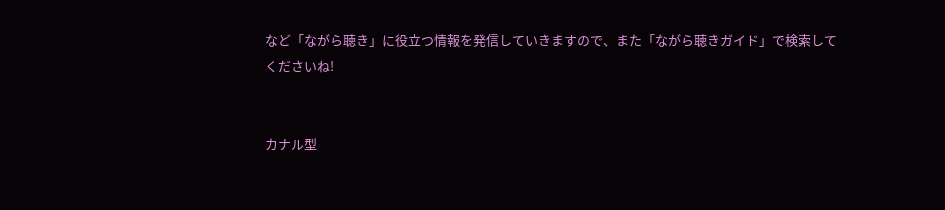など「ながら聴き」に役立つ情報を発信していきますので、また「ながら聴きガイド」で検索してくださいね!


カナル型